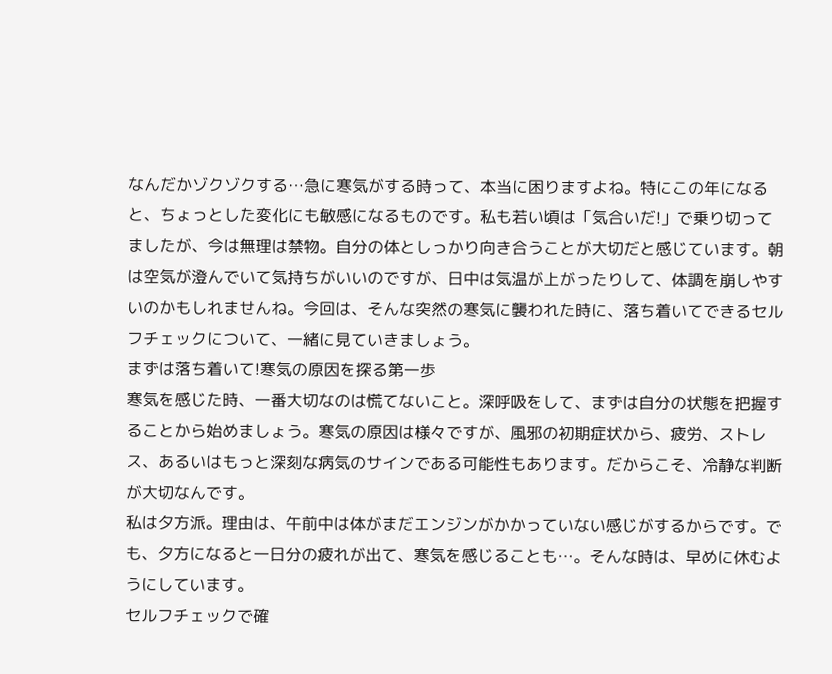なんだかゾクゾクする…急に寒気がする時って、本当に困りますよね。特にこの年になると、ちょっとした変化にも敏感になるものです。私も若い頃は「気合いだ!」で乗り切ってましたが、今は無理は禁物。自分の体としっかり向き合うことが大切だと感じています。朝は空気が澄んでいて気持ちがいいのですが、日中は気温が上がったりして、体調を崩しやすいのかもしれませんね。今回は、そんな突然の寒気に襲われた時に、落ち着いてできるセルフチェックについて、一緒に見ていきましょう。
まずは落ち着いて!寒気の原因を探る第一歩
寒気を感じた時、一番大切なのは慌てないこと。深呼吸をして、まずは自分の状態を把握することから始めましょう。寒気の原因は様々ですが、風邪の初期症状から、疲労、ストレス、あるいはもっと深刻な病気のサインである可能性もあります。だからこそ、冷静な判断が大切なんです。
私は夕方派。理由は、午前中は体がまだエンジンがかかっていない感じがするからです。でも、夕方になると一日分の疲れが出て、寒気を感じることも…。そんな時は、早めに休むようにしています。
セルフチェックで確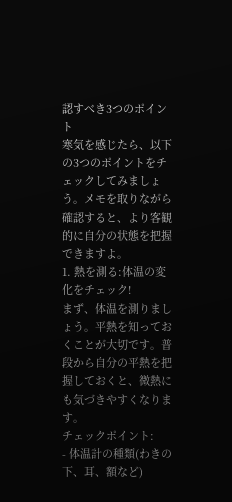認すべき3つのポイント
寒気を感じたら、以下の3つのポイントをチェックしてみましょう。メモを取りながら確認すると、より客観的に自分の状態を把握できますよ。
1. 熱を測る:体温の変化をチェック!
まず、体温を測りましょう。平熱を知っておくことが大切です。普段から自分の平熱を把握しておくと、微熱にも気づきやすくなります。
チェックポイント:
- 体温計の種類(わきの下、耳、額など)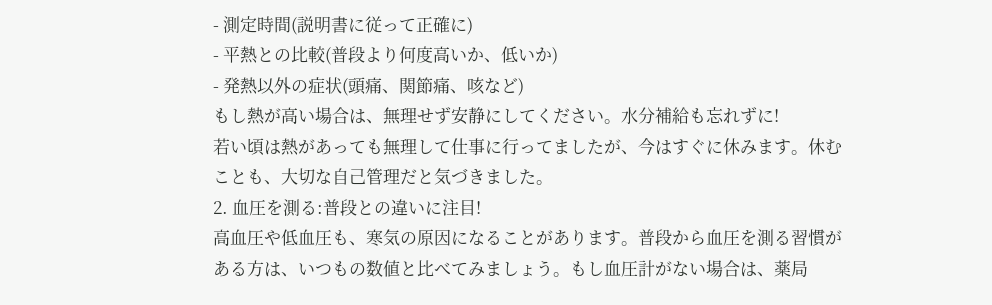- 測定時間(説明書に従って正確に)
- 平熱との比較(普段より何度高いか、低いか)
- 発熱以外の症状(頭痛、関節痛、咳など)
もし熱が高い場合は、無理せず安静にしてください。水分補給も忘れずに!
若い頃は熱があっても無理して仕事に行ってましたが、今はすぐに休みます。休むことも、大切な自己管理だと気づきました。
2. 血圧を測る:普段との違いに注目!
高血圧や低血圧も、寒気の原因になることがあります。普段から血圧を測る習慣がある方は、いつもの数値と比べてみましょう。もし血圧計がない場合は、薬局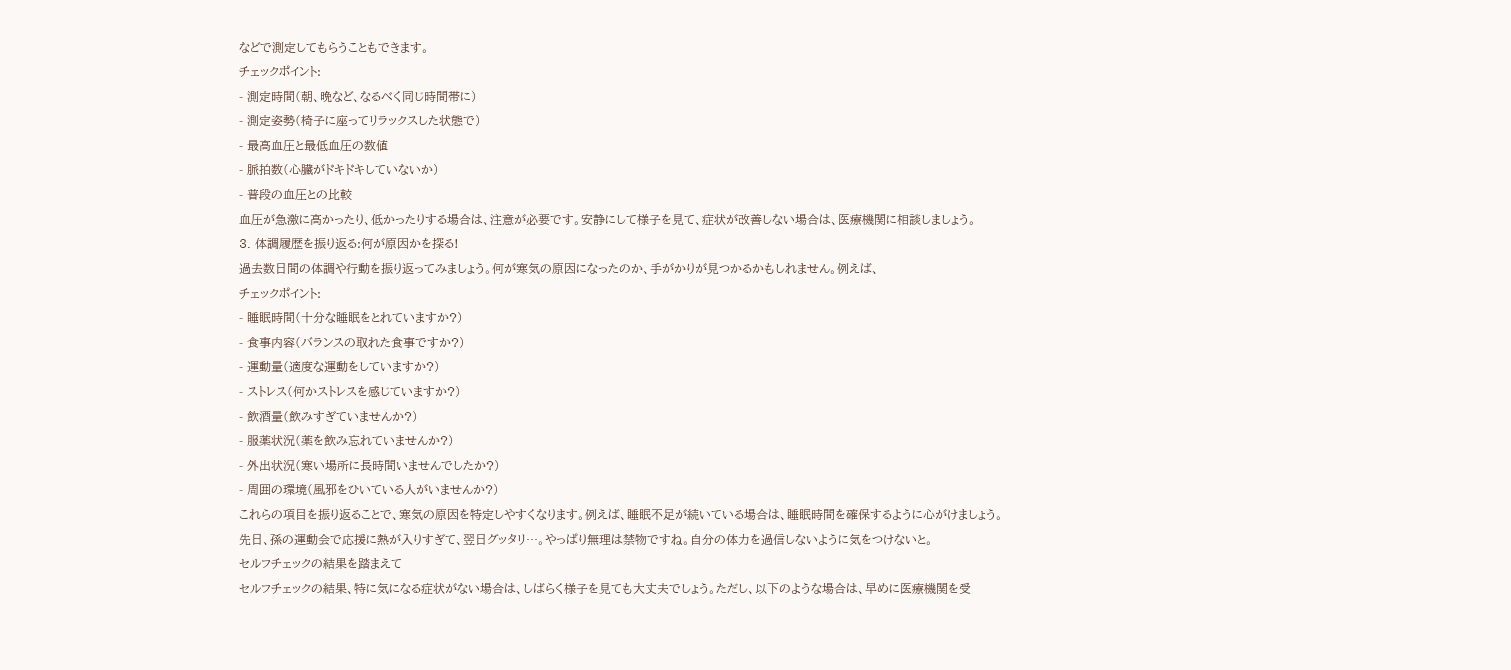などで測定してもらうこともできます。
チェックポイント:
- 測定時間(朝、晩など、なるべく同じ時間帯に)
- 測定姿勢(椅子に座ってリラックスした状態で)
- 最高血圧と最低血圧の数値
- 脈拍数(心臓がドキドキしていないか)
- 普段の血圧との比較
血圧が急激に高かったり、低かったりする場合は、注意が必要です。安静にして様子を見て、症状が改善しない場合は、医療機関に相談しましょう。
3. 体調履歴を振り返る:何が原因かを探る!
過去数日間の体調や行動を振り返ってみましょう。何が寒気の原因になったのか、手がかりが見つかるかもしれません。例えば、
チェックポイント:
- 睡眠時間(十分な睡眠をとれていますか?)
- 食事内容(バランスの取れた食事ですか?)
- 運動量(適度な運動をしていますか?)
- ストレス(何かストレスを感じていますか?)
- 飲酒量(飲みすぎていませんか?)
- 服薬状況(薬を飲み忘れていませんか?)
- 外出状況(寒い場所に長時間いませんでしたか?)
- 周囲の環境(風邪をひいている人がいませんか?)
これらの項目を振り返ることで、寒気の原因を特定しやすくなります。例えば、睡眠不足が続いている場合は、睡眠時間を確保するように心がけましょう。
先日、孫の運動会で応援に熱が入りすぎて、翌日グッタリ…。やっぱり無理は禁物ですね。自分の体力を過信しないように気をつけないと。
セルフチェックの結果を踏まえて
セルフチェックの結果、特に気になる症状がない場合は、しばらく様子を見ても大丈夫でしょう。ただし、以下のような場合は、早めに医療機関を受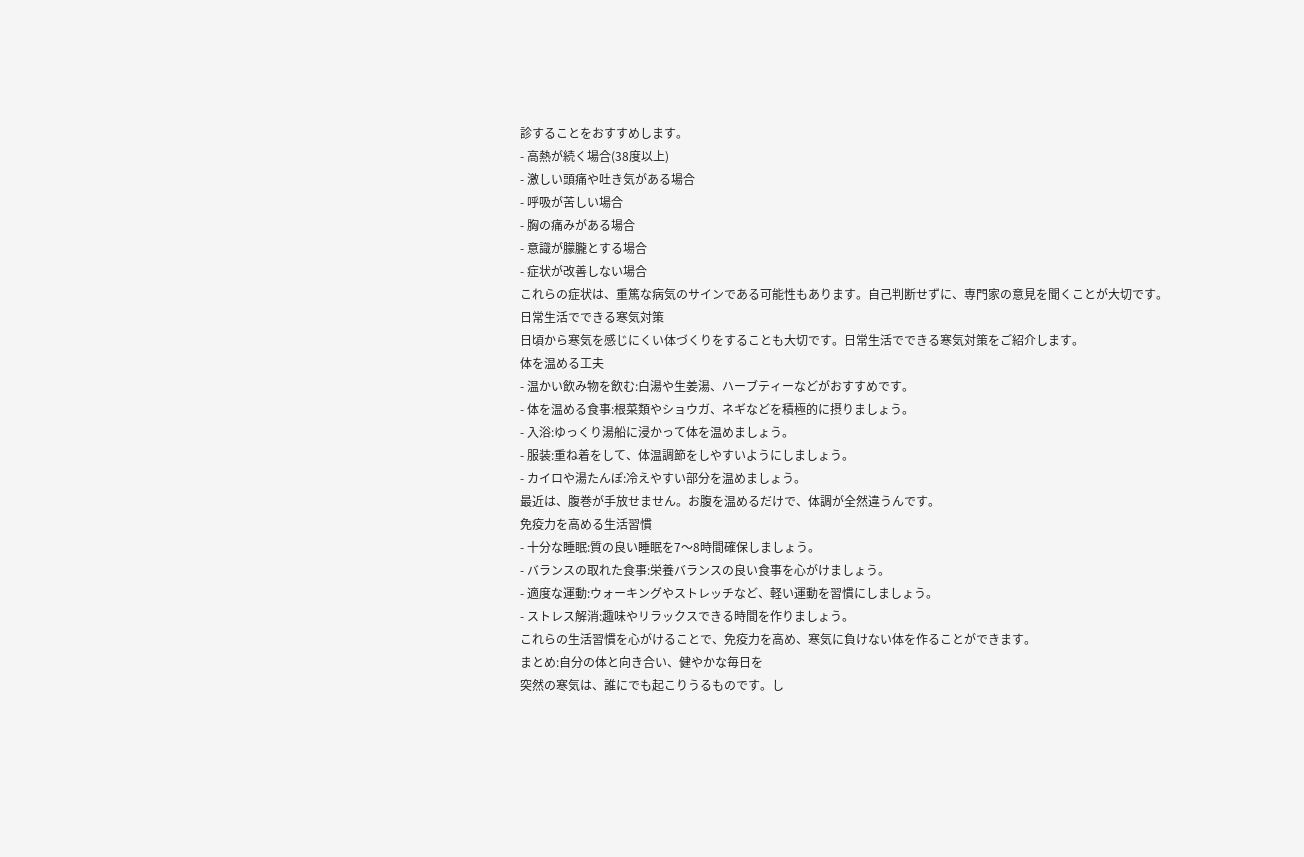診することをおすすめします。
- 高熱が続く場合(38度以上)
- 激しい頭痛や吐き気がある場合
- 呼吸が苦しい場合
- 胸の痛みがある場合
- 意識が朦朧とする場合
- 症状が改善しない場合
これらの症状は、重篤な病気のサインである可能性もあります。自己判断せずに、専門家の意見を聞くことが大切です。
日常生活でできる寒気対策
日頃から寒気を感じにくい体づくりをすることも大切です。日常生活でできる寒気対策をご紹介します。
体を温める工夫
- 温かい飲み物を飲む:白湯や生姜湯、ハーブティーなどがおすすめです。
- 体を温める食事:根菜類やショウガ、ネギなどを積極的に摂りましょう。
- 入浴:ゆっくり湯船に浸かって体を温めましょう。
- 服装:重ね着をして、体温調節をしやすいようにしましょう。
- カイロや湯たんぽ:冷えやすい部分を温めましょう。
最近は、腹巻が手放せません。お腹を温めるだけで、体調が全然違うんです。
免疫力を高める生活習慣
- 十分な睡眠:質の良い睡眠を7〜8時間確保しましょう。
- バランスの取れた食事:栄養バランスの良い食事を心がけましょう。
- 適度な運動:ウォーキングやストレッチなど、軽い運動を習慣にしましょう。
- ストレス解消:趣味やリラックスできる時間を作りましょう。
これらの生活習慣を心がけることで、免疫力を高め、寒気に負けない体を作ることができます。
まとめ:自分の体と向き合い、健やかな毎日を
突然の寒気は、誰にでも起こりうるものです。し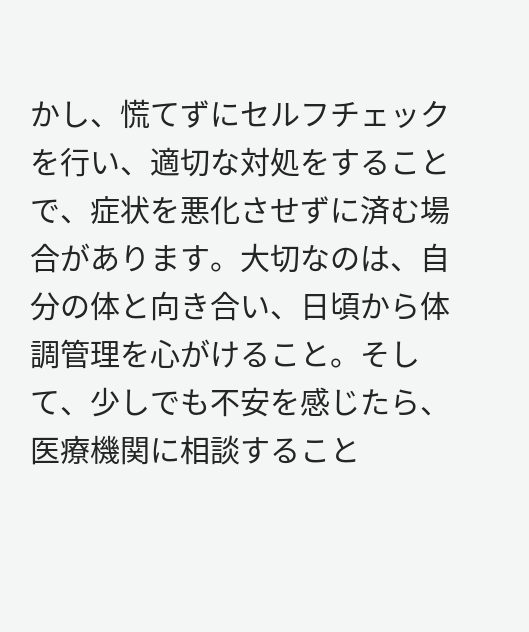かし、慌てずにセルフチェックを行い、適切な対処をすることで、症状を悪化させずに済む場合があります。大切なのは、自分の体と向き合い、日頃から体調管理を心がけること。そして、少しでも不安を感じたら、医療機関に相談すること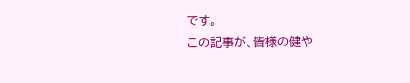です。
この記事が、皆様の健や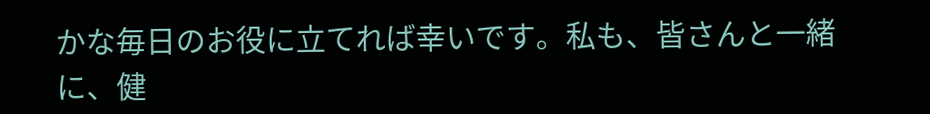かな毎日のお役に立てれば幸いです。私も、皆さんと一緒に、健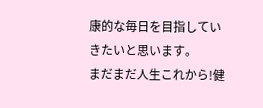康的な毎日を目指していきたいと思います。
まだまだ人生これから!健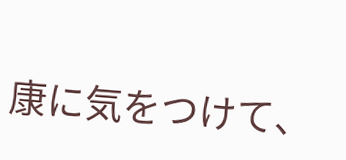康に気をつけて、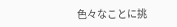色々なことに挑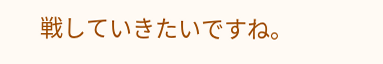戦していきたいですね。